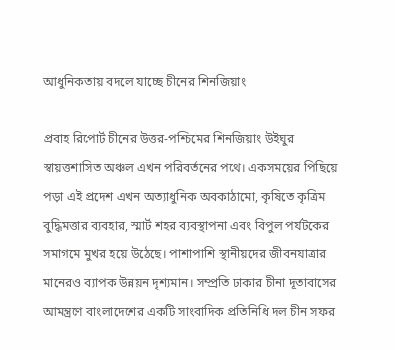আধুনিকতায় বদলে যাচ্ছে চীনের শিনজিয়াং

প্রবাহ রিপোর্ট চীনের উত্তর-পশ্চিমের শিনজিয়াং উইঘুর স্বায়ত্তশাসিত অঞ্চল এখন পরিবর্তনের পথে। একসময়ের পিছিয়ে পড়া এই প্রদেশ এখন অত্যাধুনিক অবকাঠামো, কৃষিতে কৃত্রিম বুদ্ধিমত্তার ব্যবহার, স্মার্ট শহর ব্যবস্থাপনা এবং বিপুল পর্যটকের সমাগমে মুখর হয়ে উঠেছে। পাশাপাশি স্থানীয়দের জীবনযাত্রার মানেরও ব্যাপক উন্নয়ন দৃশ্যমান। সম্প্রতি ঢাকার চীনা দূতাবাসের আমন্ত্রণে বাংলাদেশের একটি সাংবাদিক প্রতিনিধি দল চীন সফর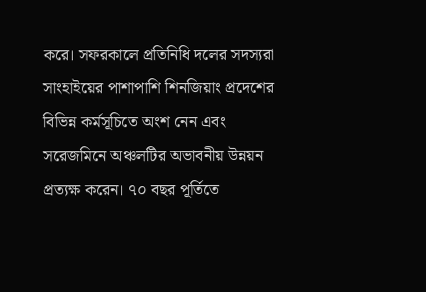করে। সফরকালে প্রতিনিধি দলের সদস্যরা সাংহাইয়ের পাশাপাশি শিনজিয়াং প্রদেশের বিভিন্ন কর্মসূচিতে অংশ নেন এবং সরেজমিনে অঞ্চলটির অভাবনীয় উন্নয়ন প্রত্যক্ষ করেন। ৭০ বছর পূর্তিতে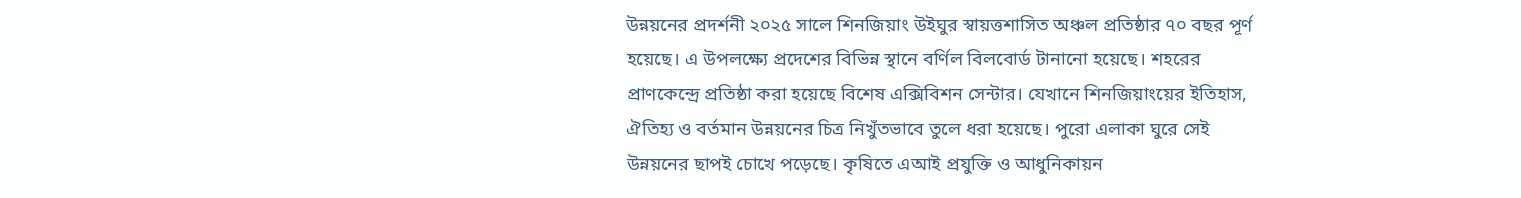উন্নয়নের প্রদর্শনী ২০২৫ সালে শিনজিয়াং উইঘুর স্বায়ত্তশাসিত অঞ্চল প্রতিষ্ঠার ৭০ বছর পূর্ণ হয়েছে। এ উপলক্ষ্যে প্রদেশের বিভিন্ন স্থানে বর্ণিল বিলবোর্ড টানানো হয়েছে। শহরের প্রাণকেন্দ্রে প্রতিষ্ঠা করা হয়েছে বিশেষ এক্সিবিশন সেন্টার। যেখানে শিনজিয়াংয়ের ইতিহাস, ঐতিহ্য ও বর্তমান উন্নয়নের চিত্র নিখুঁতভাবে তুলে ধরা হয়েছে। পুরো এলাকা ঘুরে সেই উন্নয়নের ছাপই চোখে পড়েছে। কৃষিতে এআই প্রযুক্তি ও আধুনিকায়ন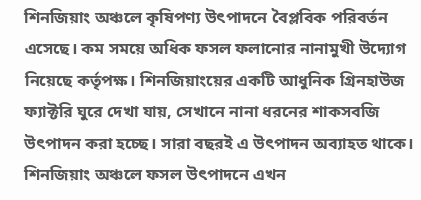শিনজিয়াং অঞ্চলে কৃষিপণ্য উৎপাদনে বৈপ্লবিক পরিবর্তন এসেছে। কম সময়ে অধিক ফসল ফলানোর নানামুখী উদ্যোগ নিয়েছে কর্তৃপক্ষ। শিনজিয়াংয়ের একটি আধুনিক গ্রিনহাউজ ফ্যাক্টরি ঘুরে দেখা যায়, সেখানে নানা ধরনের শাকসবজি উৎপাদন করা হচ্ছে। সারা বছরই এ উৎপাদন অব্যাহত থাকে। শিনজিয়াং অঞ্চলে ফসল উৎপাদনে এখন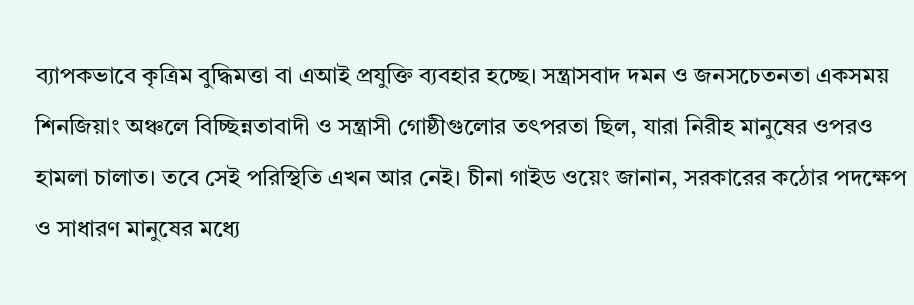ব্যাপকভাবে কৃত্রিম বুদ্ধিমত্তা বা এআই প্রযুক্তি ব্যবহার হচ্ছে। সন্ত্রাসবাদ দমন ও জনসচেতনতা একসময় শিনজিয়াং অঞ্চলে বিচ্ছিন্নতাবাদী ও সন্ত্রাসী গোষ্ঠীগুলোর তৎপরতা ছিল, যারা নিরীহ মানুষের ওপরও হামলা চালাত। তবে সেই পরিস্থিতি এখন আর নেই। চীনা গাইড ওয়েং জানান, সরকারের কঠোর পদক্ষেপ ও সাধারণ মানুষের মধ্যে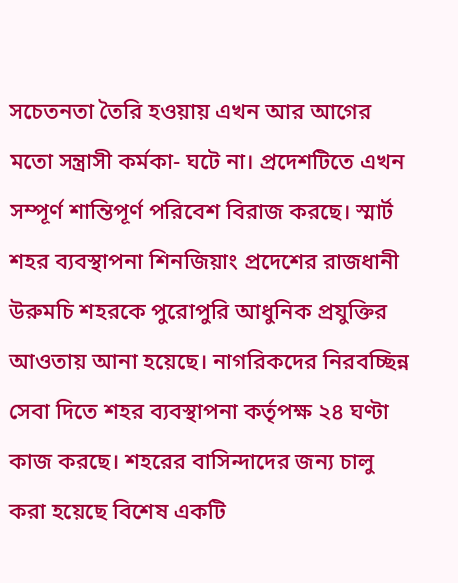সচেতনতা তৈরি হওয়ায় এখন আর আগের মতো সন্ত্রাসী কর্মকা- ঘটে না। প্রদেশটিতে এখন সম্পূর্ণ শান্তিপূর্ণ পরিবেশ বিরাজ করছে। স্মার্ট শহর ব্যবস্থাপনা শিনজিয়াং প্রদেশের রাজধানী উরুমচি শহরকে পুরোপুরি আধুনিক প্রযুক্তির আওতায় আনা হয়েছে। নাগরিকদের নিরবচ্ছিন্ন সেবা দিতে শহর ব্যবস্থাপনা কর্তৃপক্ষ ২৪ ঘণ্টা কাজ করছে। শহরের বাসিন্দাদের জন্য চালু করা হয়েছে বিশেষ একটি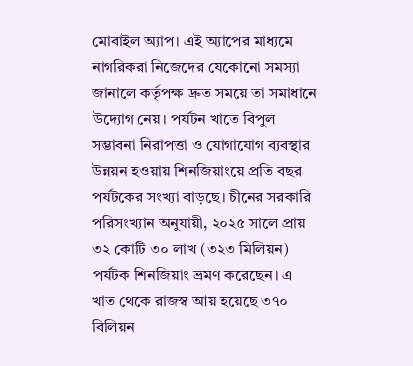মোবাইল অ্যাপ। এই অ্যাপের মাধ্যমে নাগরিকরা নিজেদের যেকোনো সমস্যা জানালে কর্তৃপক্ষ দ্রুত সময়ে তা সমাধানে উদ্যোগ নেয়। পর্যটন খাতে বিপুল সম্ভাবনা নিরাপত্তা ও যোগাযোগ ব্যবস্থার উন্নয়ন হওয়ায় শিনজিয়াংয়ে প্রতি বছর পর্যটকের সংখ্যা বাড়ছে। চীনের সরকারি পরিসংখ্যান অনুযায়ী, ২০২৫ সালে প্রায় ৩২ কোটি ৩০ লাখ (৩২৩ মিলিয়ন) পর্যটক শিনজিয়াং ভ্রমণ করেছেন। এ খাত থেকে রাজস্ব আয় হয়েছে ৩৭০ বিলিয়ন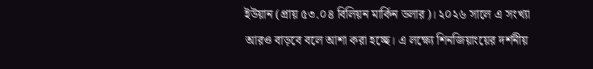ইউয়ান (প্রায় ৫৩.০৪ বিলিয়ন মার্কিন ডলার)। ২০২৬ সালে এ সংখ্যা আরও বাড়বে বলে আশা করা হচ্ছে। এ লক্ষ্যে শিনজিয়াংয়ের দর্শনীয়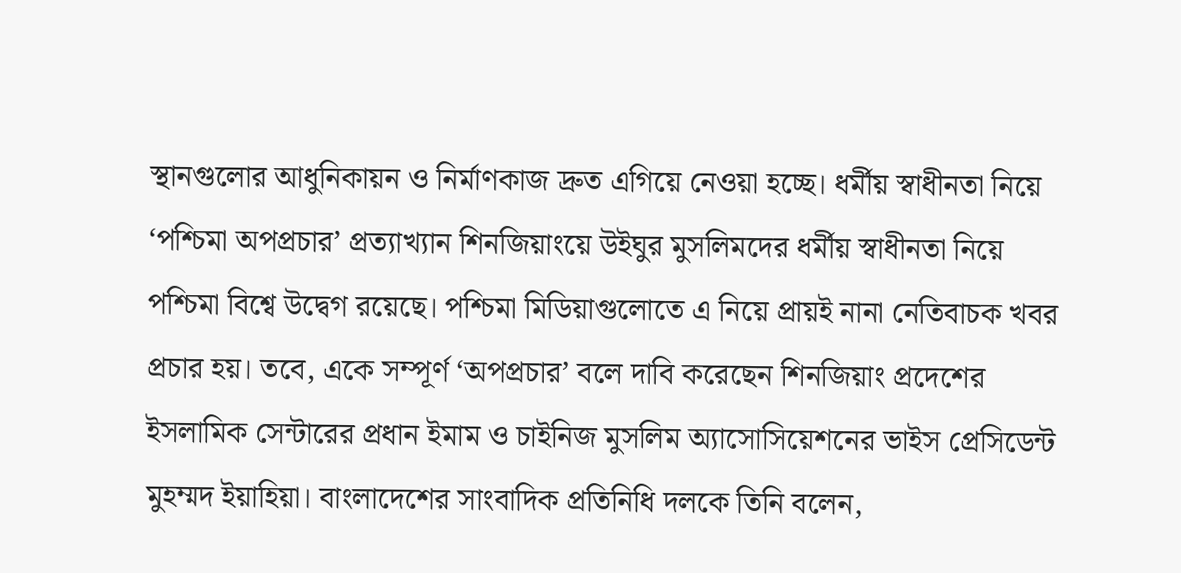স্থানগুলোর আধুনিকায়ন ও নির্মাণকাজ দ্রুত এগিয়ে নেওয়া হচ্ছে। ধর্মীয় স্বাধীনতা নিয়ে ‘পশ্চিমা অপপ্রচার’ প্রত্যাখ্যান শিনজিয়াংয়ে উইঘুর মুসলিমদের ধর্মীয় স্বাধীনতা নিয়ে পশ্চিমা বিশ্বে উদ্বেগ রয়েছে। পশ্চিমা মিডিয়াগুলোতে এ নিয়ে প্রায়ই নানা নেতিবাচক খবর প্রচার হয়। তবে, একে সম্পূর্ণ ‘অপপ্রচার’ বলে দাবি করেছেন শিনজিয়াং প্রদেশের ইসলামিক সেন্টারের প্রধান ইমাম ও চাইনিজ মুসলিম অ্যাসোসিয়েশনের ভাইস প্রেসিডেন্ট মুহম্মদ ইয়াহিয়া। বাংলাদেশের সাংবাদিক প্রতিনিধি দলকে তিনি বলেন,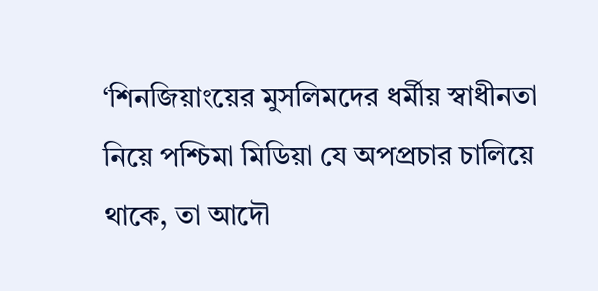‘শিনজিয়াংয়ের মুসলিমদের ধর্মীয় স্বাধীনতা নিয়ে পশ্চিমা মিডিয়া যে অপপ্রচার চালিয়ে থাকে, তা আদৌ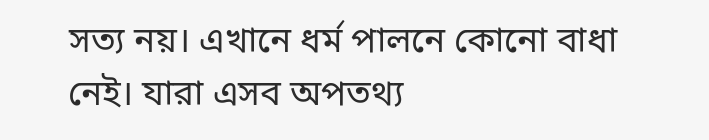সত্য নয়। এখানে ধর্ম পালনে কোনো বাধা নেই। যারা এসব অপতথ্য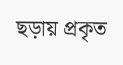ছড়ায় প্রকৃত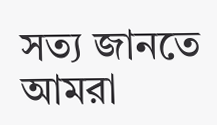সত্য জানতে আমরা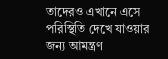তাদেরও এখানে এসে পরিস্থিতি দেখে যাওয়ার জন্য আমন্ত্রণ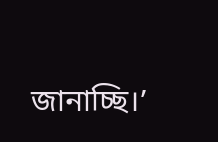জানাচ্ছি।’